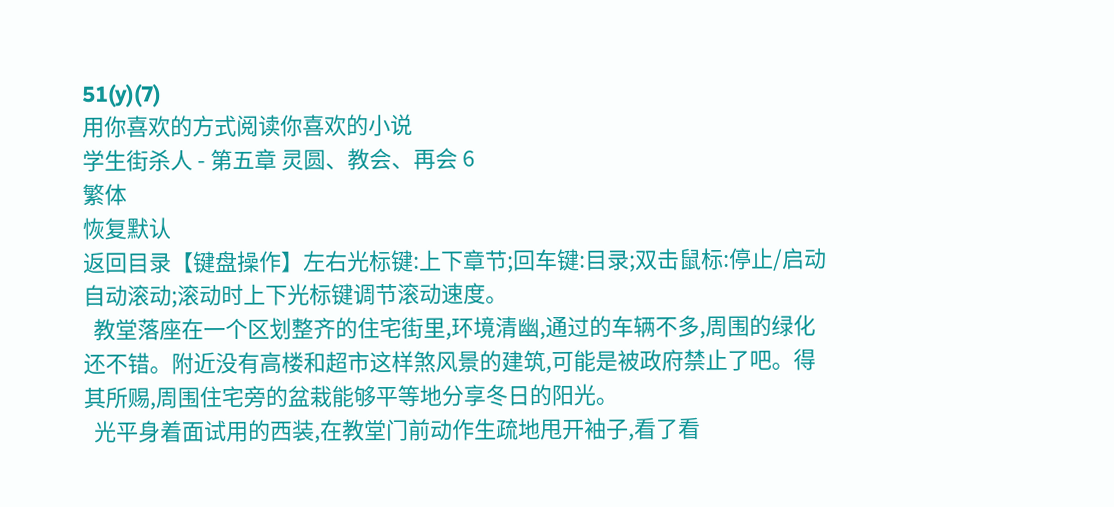51(y)(7)
用你喜欢的方式阅读你喜欢的小说
学生街杀人 - 第五章 灵圆、教会、再会 6
繁体
恢复默认
返回目录【键盘操作】左右光标键:上下章节;回车键:目录;双击鼠标:停止/启动自动滚动;滚动时上下光标键调节滚动速度。
  教堂落座在一个区划整齐的住宅街里,环境清幽,通过的车辆不多,周围的绿化还不错。附近没有高楼和超市这样煞风景的建筑,可能是被政府禁止了吧。得其所赐,周围住宅旁的盆栽能够平等地分享冬日的阳光。
  光平身着面试用的西装,在教堂门前动作生疏地甩开袖子,看了看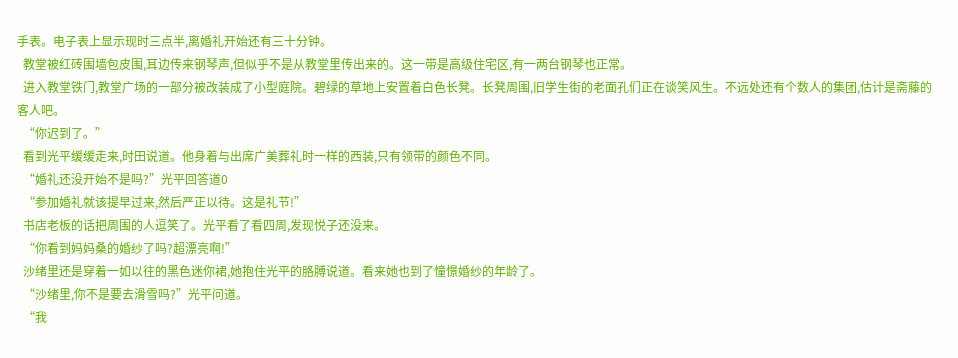手表。电子表上显示现时三点半,离婚礼开始还有三十分钟。
  教堂被红砖围墙包皮围,耳边传来钢琴声,但似乎不是从教堂里传出来的。这一带是高级住宅区,有一两台钢琴也正常。
  进入教堂铁门,教堂广场的一部分被改装成了小型庭院。碧绿的草地上安置着白色长凳。长凳周围,旧学生街的老面孔们正在谈笑风生。不远处还有个数人的集团,估计是斋藤的客人吧。
  “你迟到了。”
  看到光平缓缓走来,时田说道。他身着与出席广美葬礼时一样的西装,只有领带的颜色不同。
  “婚礼还没开始不是吗?”光平回答道0
  “参加婚礼就该提早过来,然后严正以待。这是礼节!”
  书店老板的话把周围的人逗笑了。光平看了看四周,发现悦子还没来。
  “你看到妈妈桑的婚纱了吗?超漂亮啊!”
  沙绪里还是穿着一如以往的黑色迷你裙,她抱住光平的胳膊说道。看来她也到了憧憬婚纱的年龄了。
  “沙绪里,你不是要去滑雪吗?”光平问道。
  “我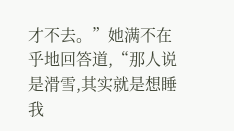才不去。”她满不在乎地回答道,“那人说是滑雪,其实就是想睡我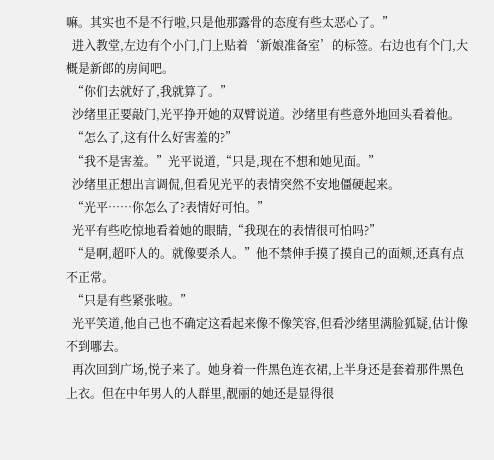嘛。其实也不是不行啦,只是他那露骨的态度有些太恶心了。”
  进入教堂,左边有个小门,门上贴着‘新娘准备室’的标签。右边也有个门,大概是新郎的房间吧。
  “你们去就好了,我就算了。”
  沙绪里正要敲门,光平挣开她的双臂说道。沙绪里有些意外地回头看着他。
  “怎么了,这有什么好害羞的?”
  “我不是害羞。”光平说道,“只是,现在不想和她见面。”
  沙绪里正想出言调侃,但看见光平的表情突然不安地僵硬起来。
  “光平……你怎么了?表情好可怕。”
  光平有些吃惊地看着她的眼睛,“我现在的表情很可怕吗?”
  “是啊,超吓人的。就像要杀人。”他不禁伸手摸了摸自己的面颊,还真有点不正常。
  “只是有些紧张啦。”
  光平笑道,他自己也不确定这看起来像不像笑容,但看沙绪里满脸狐疑,估计像不到哪去。
  再次回到广场,悦子来了。她身着一件黑色连衣裙,上半身还是套着那件黑色上衣。但在中年男人的人群里,靓丽的她还是显得很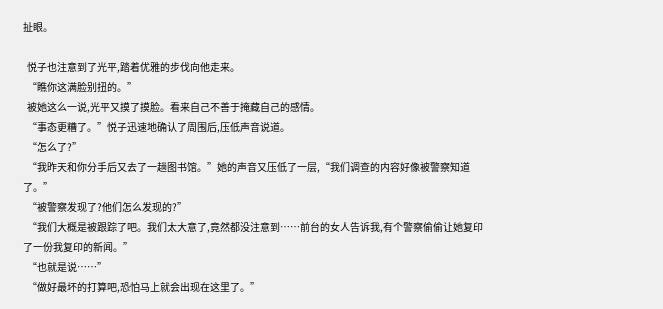扯眼。

  悦子也注意到了光平,踏着优雅的步伐向他走来。
  “瞧你这满脸别扭的。”
  被她这么一说,光平又摸了摸脸。看来自己不善于掩藏自己的感情。
  “事态更糟了。”悦子迅速地确认了周围后,压低声音说道。
  “怎么了?”
  “我昨天和你分手后又去了一趟图书馆。”她的声音又压低了一层,“我们调查的内容好像被警察知道了。”
  “被警察发现了?他们怎么发现的?”
  “我们大概是被跟踪了吧。我们太大意了,竟然都没注意到……前台的女人告诉我,有个警察偷偷让她复印了一份我复印的新闻。”
  “也就是说……”
  “做好最坏的打算吧,恐怕马上就会出现在这里了。”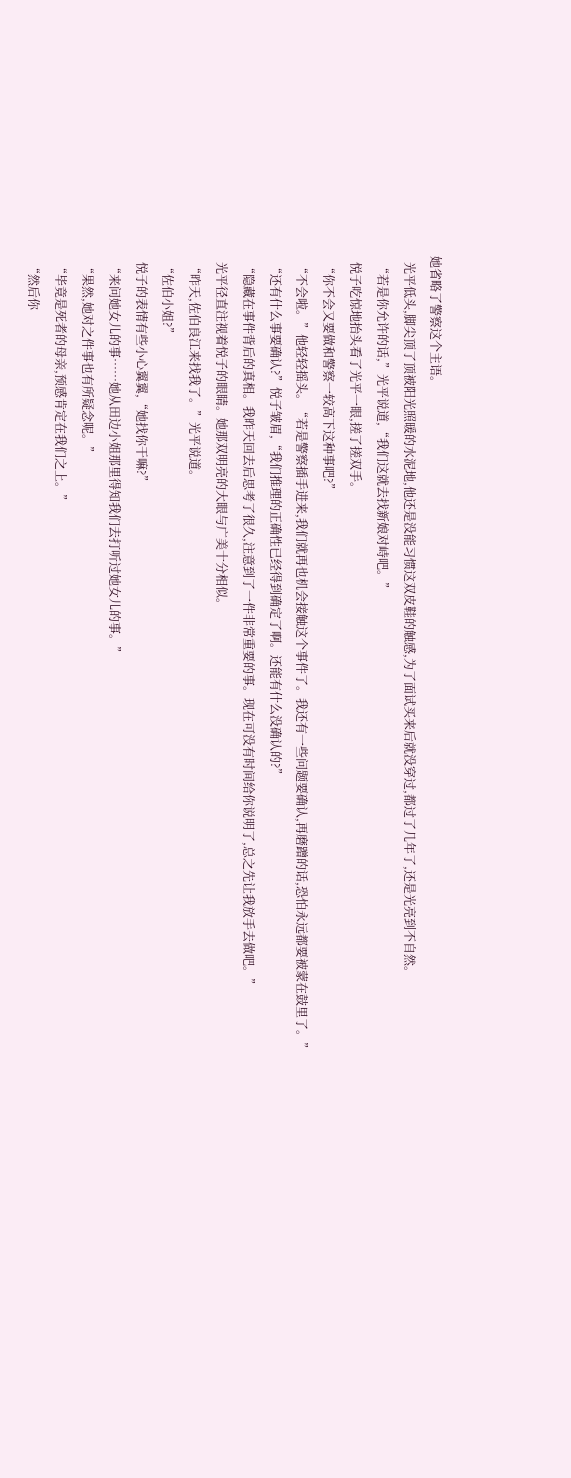她省略了警察这个主语。
  光平低头,脚尖顶了顶被阳光照暖的水泥地,他还是没能习惯这双皮鞋的触感,为了面试买来后就没穿过,都过了几年了,还是光亮到不自然。
  “若是你允许的话,”光平说道,“我们这就去找新娘对峙吧。”
  悦子吃惊地抬头看了光平一眼,搓了搓双手。
  “你不会又要做和警察一较高下这种事吧?”
  “不会啦。”他轻轻摇头。“若是警察插手进来,我们就再也机会接触这个事件了。我还有一些问题要确认,再磨蹭的话,恐怕永远都要被蒙在鼓里了。”
  “还有什么事要确认?”悦子皱眉,“我们推理的正确性已经得到确定了啊。还能有什么没确认的?”
  “隐藏在事件背后的真相。我昨天回去后思考了很久,注意到了一件非常重要的事。现在可没有时间给你说明了,总之先让我放手去做吧。”
  光平径直注视着悦子的眼睛。她那双明亮的大眼与广美十分相似。
  “昨天,佐伯良江来找我了。”光平说道。
  “佐伯小姐?”
  悦子的表情有些小心翼翼,“她找你干嘛?”
  “来问她女儿的事……她从田边小姐那里得知我们去打听过她女儿的事。”
  “果然,她对之件事也有所疑念呢。”
  “毕竟是死者的母亲,预感肯定在我们之上。”
  “然后你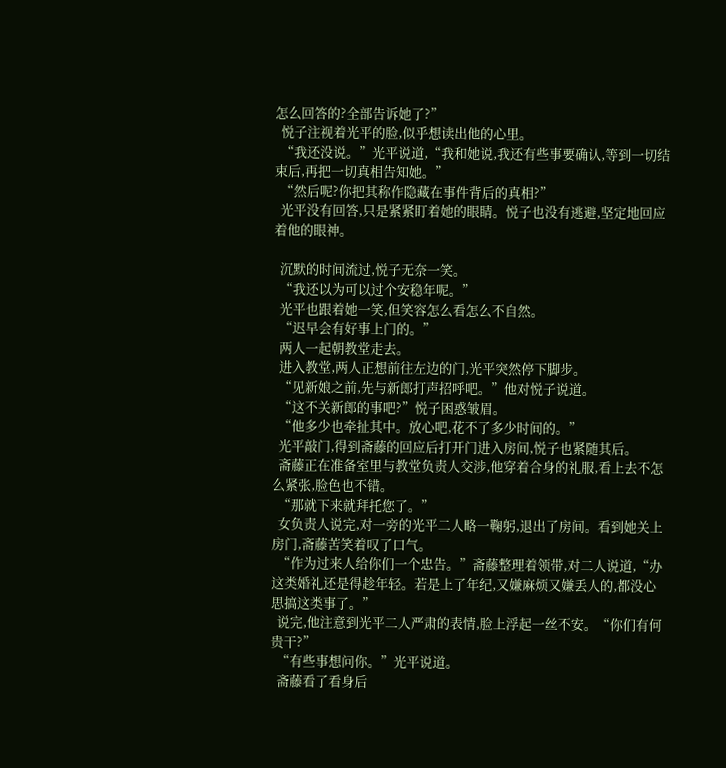怎么回答的?全部告诉她了?”
  悦子注视着光平的脸,似乎想读出他的心里。
  “我还没说。”光平说道,“我和她说,我还有些事要确认,等到一切结束后,再把一切真相告知她。”
  “然后呢?你把其称作隐藏在事件背后的真相?”
  光平没有回答,只是紧紧盯着她的眼睛。悦子也没有逃避,坚定地回应着他的眼神。

  沉默的时间流过,悦子无奈一笑。
  “我还以为可以过个安稳年呢。”
  光平也跟着她一笑,但笑容怎么看怎么不自然。
  “迟早会有好事上门的。”
  两人一起朝教堂走去。
  进入教堂,两人正想前往左边的门,光平突然停下脚步。
  “见新娘之前,先与新郎打声招呼吧。”他对悦子说道。
  “这不关新郎的事吧?”悦子困惑皱眉。
  “他多少也牵扯其中。放心吧,花不了多少时间的。”
  光平敲门,得到斋藤的回应后打开门进入房间,悦子也紧随其后。
  斋藤正在准备室里与教堂负责人交涉,他穿着合身的礼服,看上去不怎么紧张,脸色也不错。
  “那就下来就拜托您了。”
  女负责人说完,对一旁的光平二人略一鞠躬,退出了房间。看到她关上房门,斋藤苦笑着叹了口气。
  “作为过来人给你们一个忠告。”斋藤整理着领带,对二人说道,“办这类婚礼还是得趁年轻。若是上了年纪,又嫌麻烦又嫌丢人的,都没心思搞这类事了。”
  说完,他注意到光平二人严肃的表情,脸上浮起一丝不安。“你们有何贵干?”
  “有些事想问你。”光平说道。
  斋藤看了看身后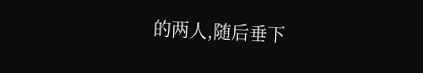的两人,随后垂下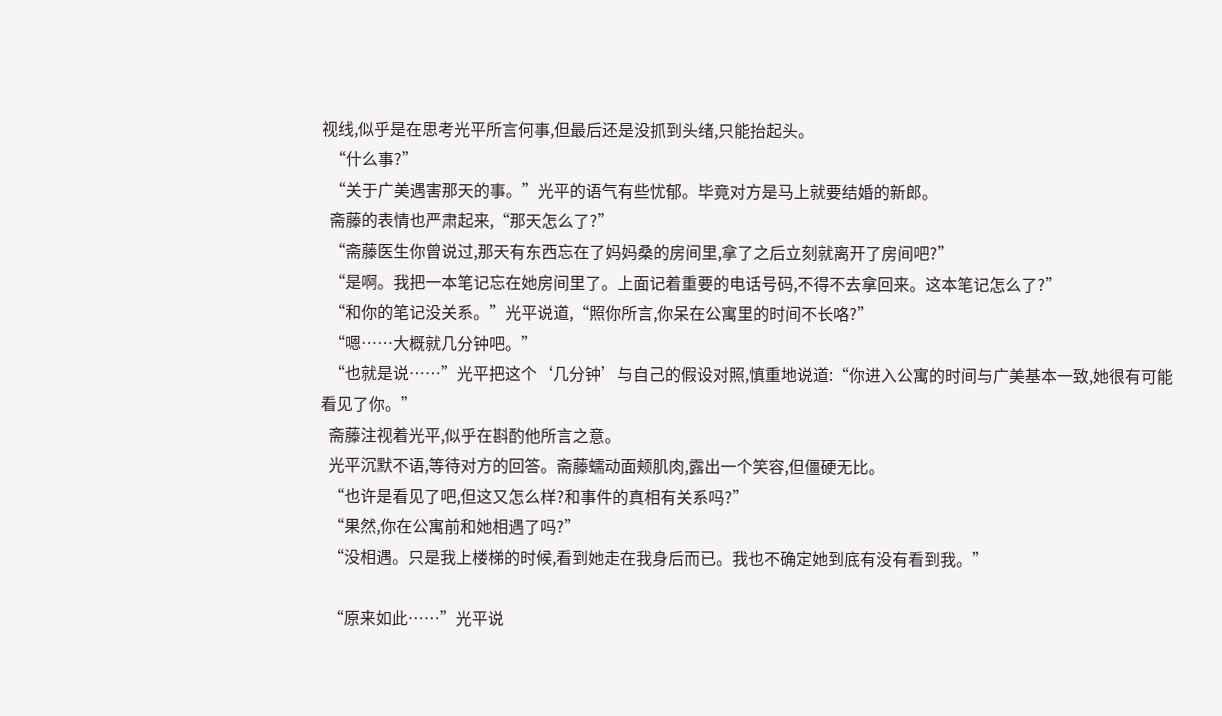视线,似乎是在思考光平所言何事,但最后还是没抓到头绪,只能抬起头。
  “什么事?”
  “关于广美遇害那天的事。”光平的语气有些忧郁。毕竟对方是马上就要结婚的新郎。
  斋藤的表情也严肃起来,“那天怎么了?”
  “斋藤医生你曾说过,那天有东西忘在了妈妈桑的房间里,拿了之后立刻就离开了房间吧?”
  “是啊。我把一本笔记忘在她房间里了。上面记着重要的电话号码,不得不去拿回来。这本笔记怎么了?”
  “和你的笔记没关系。”光平说道,“照你所言,你呆在公寓里的时间不长咯?”
  “嗯……大概就几分钟吧。”
  “也就是说……”光平把这个‘几分钟’与自己的假设对照,慎重地说道:“你进入公寓的时间与广美基本一致,她很有可能看见了你。”
  斋藤注视着光平,似乎在斟酌他所言之意。
  光平沉默不语,等待对方的回答。斋藤蠕动面颊肌肉,露出一个笑容,但僵硬无比。
  “也许是看见了吧,但这又怎么样?和事件的真相有关系吗?”
  “果然,你在公寓前和她相遇了吗?”
  “没相遇。只是我上楼梯的时候,看到她走在我身后而已。我也不确定她到底有没有看到我。”

  “原来如此……”光平说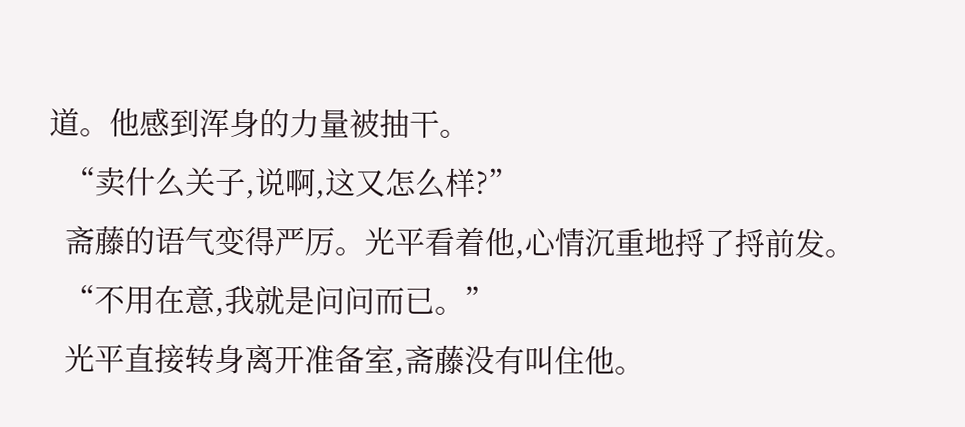道。他感到浑身的力量被抽干。
  “卖什么关子,说啊,这又怎么样?”
  斋藤的语气变得严厉。光平看着他,心情沉重地捋了捋前发。
  “不用在意,我就是问问而已。”
  光平直接转身离开准备室,斋藤没有叫住他。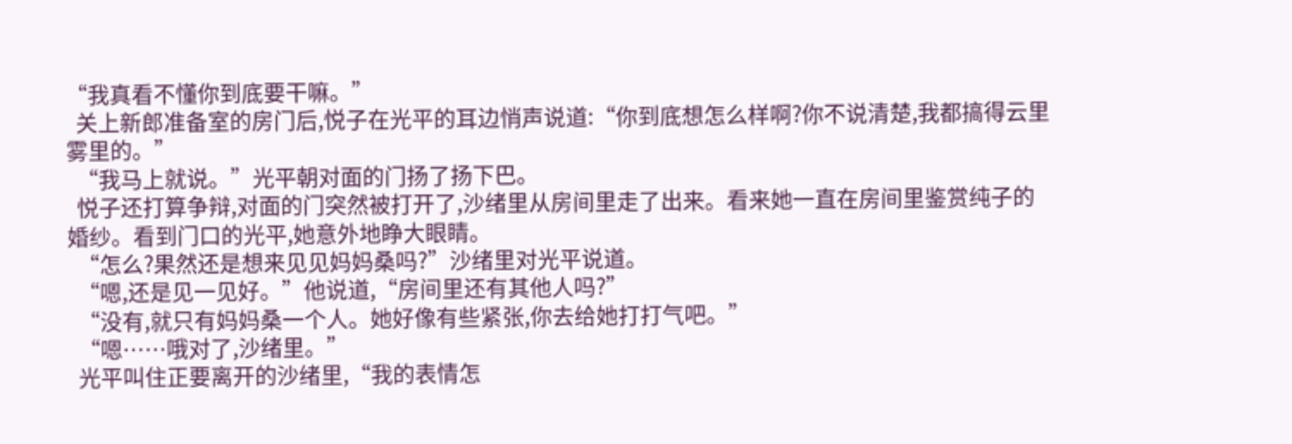“我真看不懂你到底要干嘛。”
  关上新郎准备室的房门后,悦子在光平的耳边悄声说道:“你到底想怎么样啊?你不说清楚,我都搞得云里雾里的。”
  “我马上就说。”光平朝对面的门扬了扬下巴。
  悦子还打算争辩,对面的门突然被打开了,沙绪里从房间里走了出来。看来她一直在房间里鉴赏纯子的婚纱。看到门口的光平,她意外地睁大眼睛。
  “怎么?果然还是想来见见妈妈桑吗?”沙绪里对光平说道。
  “嗯,还是见一见好。”他说道,“房间里还有其他人吗?”
  “没有,就只有妈妈桑一个人。她好像有些紧张,你去给她打打气吧。”
  “嗯……哦对了,沙绪里。”
  光平叫住正要离开的沙绪里,“我的表情怎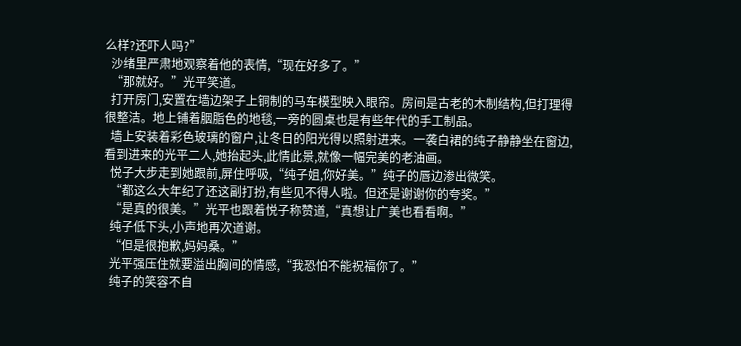么样?还吓人吗?”
  沙绪里严肃地观察着他的表情,“现在好多了。”
  “那就好。”光平笑道。
  打开房门,安置在墙边架子上铜制的马车模型映入眼帘。房间是古老的木制结构,但打理得很整洁。地上铺着胭脂色的地毯,一旁的圆桌也是有些年代的手工制品。
  墙上安装着彩色玻璃的窗户,让冬日的阳光得以照射进来。一袭白裙的纯子静静坐在窗边,看到进来的光平二人,她抬起头,此情此景,就像一幅完美的老油画。
  悦子大步走到她跟前,屏住呼吸,“纯子姐,你好美。”纯子的唇边渗出微笑。
  “都这么大年纪了还这副打扮,有些见不得人啦。但还是谢谢你的夸奖。”
  “是真的很美。”光平也跟着悦子称赞道,“真想让广美也看看啊。”
  纯子低下头,小声地再次道谢。
  “但是很抱歉,妈妈桑。”
  光平强压住就要溢出胸间的情感,“我恐怕不能祝福你了。”
  纯子的笑容不自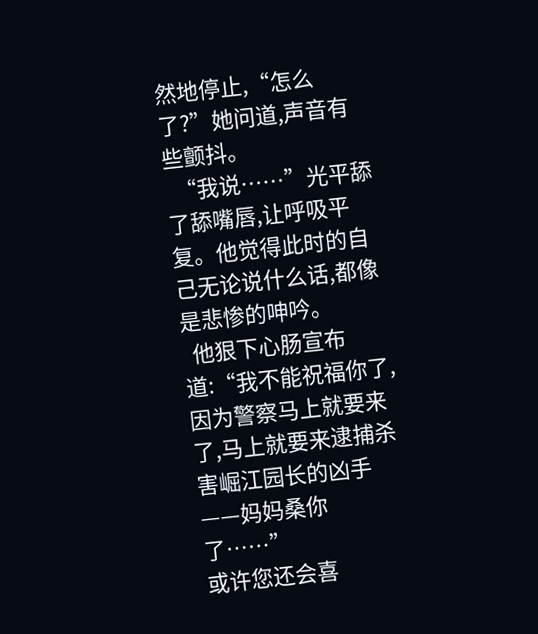然地停止,“怎么了?”她问道,声音有些颤抖。
  “我说……”光平舔了舔嘴唇,让呼吸平复。他觉得此时的自己无论说什么话,都像是悲惨的呻吟。
  他狠下心肠宣布道:“我不能祝福你了,因为警察马上就要来了,马上就要来逮捕杀害崛江园长的凶手——妈妈桑你了……”
或许您还会喜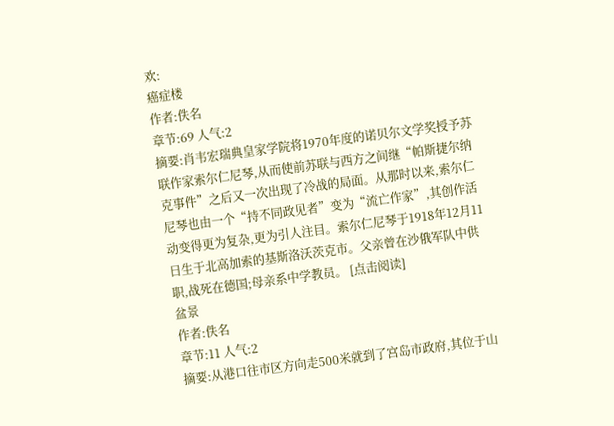欢:
癌症楼
作者:佚名
章节:69 人气:2
摘要:肖韦宏瑞典皇家学院将1970年度的诺贝尔文学奖授予苏联作家索尔仁尼琴,从而使前苏联与西方之间继“帕斯捷尔纳克事件”之后又一次出现了冷战的局面。从那时以来,索尔仁尼琴也由一个“持不同政见者”变为“流亡作家”,其创作活动变得更为复杂,更为引人注目。索尔仁尼琴于1918年12月11日生于北高加索的基斯洛沃茨克市。父亲曾在沙俄军队中供职,战死在德国;母亲系中学教员。 [点击阅读]
盆景
作者:佚名
章节:11 人气:2
摘要:从港口往市区方向走500米就到了宫岛市政府,其位于山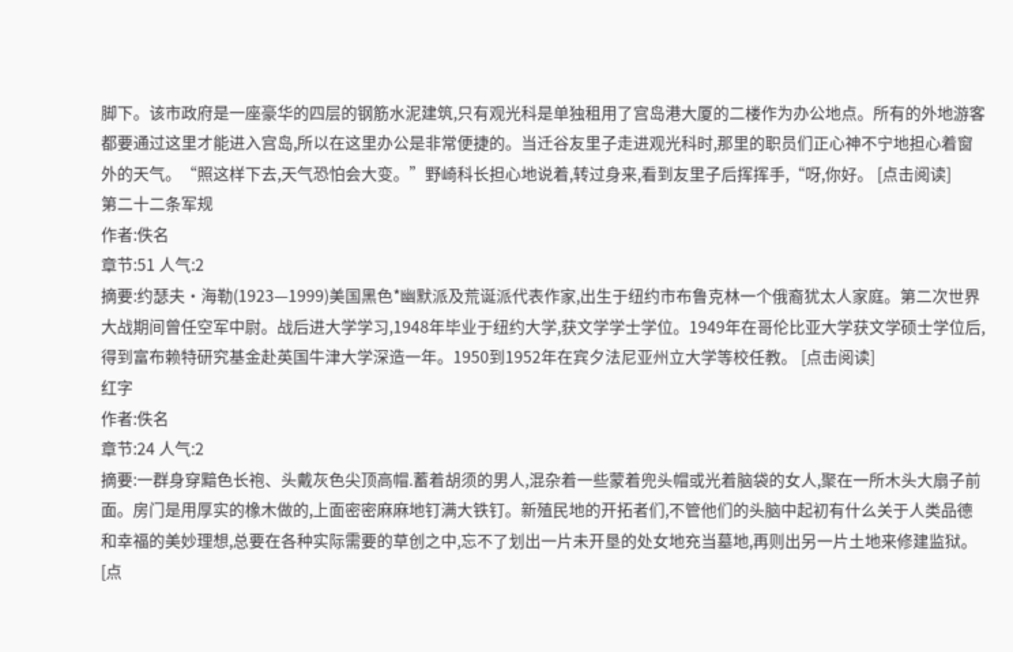脚下。该市政府是一座豪华的四层的钢筋水泥建筑,只有观光科是单独租用了宫岛港大厦的二楼作为办公地点。所有的外地游客都要通过这里才能进入宫岛,所以在这里办公是非常便捷的。当迁谷友里子走进观光科时,那里的职员们正心神不宁地担心着窗外的天气。“照这样下去,天气恐怕会大变。”野崎科长担心地说着,转过身来,看到友里子后挥挥手,“呀,你好。 [点击阅读]
第二十二条军规
作者:佚名
章节:51 人气:2
摘要:约瑟夫·海勒(1923—1999)美国黑色*幽默派及荒诞派代表作家,出生于纽约市布鲁克林一个俄裔犹太人家庭。第二次世界大战期间曾任空军中尉。战后进大学学习,1948年毕业于纽约大学,获文学学士学位。1949年在哥伦比亚大学获文学硕士学位后,得到富布赖特研究基金赴英国牛津大学深造一年。1950到1952年在宾夕法尼亚州立大学等校任教。 [点击阅读]
红字
作者:佚名
章节:24 人气:2
摘要:一群身穿黯色长袍、头戴灰色尖顶高帽.蓄着胡须的男人,混杂着一些蒙着兜头帽或光着脑袋的女人,聚在一所木头大扇子前面。房门是用厚实的橡木做的,上面密密麻麻地钉满大铁钉。新殖民地的开拓者们,不管他们的头脑中起初有什么关于人类品德和幸福的美妙理想,总要在各种实际需要的草创之中,忘不了划出一片未开垦的处女地充当墓地,再则出另一片土地来修建监狱。 [点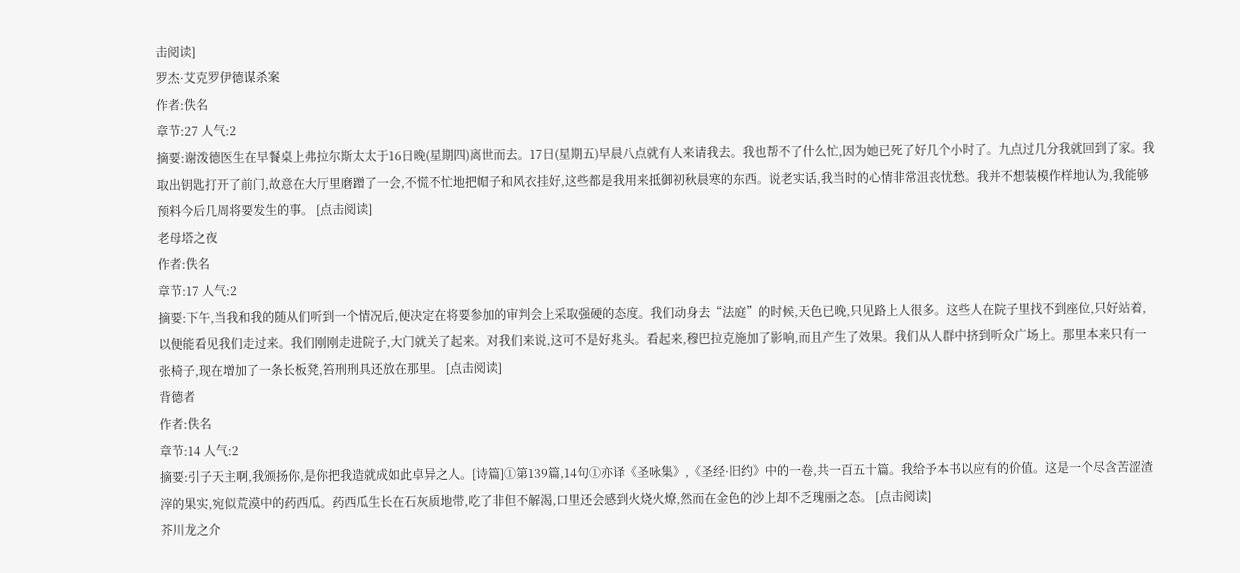击阅读]
罗杰·艾克罗伊德谋杀案
作者:佚名
章节:27 人气:2
摘要:谢泼德医生在早餐桌上弗拉尔斯太太于16日晚(星期四)离世而去。17日(星期五)早晨八点就有人来请我去。我也帮不了什么忙,因为她已死了好几个小时了。九点过几分我就回到了家。我取出钥匙打开了前门,故意在大厅里磨蹭了一会,不慌不忙地把帽子和风衣挂好,这些都是我用来抵御初秋晨寒的东西。说老实话,我当时的心情非常沮丧忧愁。我并不想装模作样地认为,我能够预料今后几周将要发生的事。 [点击阅读]
老母塔之夜
作者:佚名
章节:17 人气:2
摘要:下午,当我和我的随从们听到一个情况后,便决定在将要参加的审判会上采取强硬的态度。我们动身去“法庭”的时候,天色已晚,只见路上人很多。这些人在院子里找不到座位,只好站着,以便能看见我们走过来。我们刚刚走进院子,大门就关了起来。对我们来说,这可不是好兆头。看起来,穆巴拉克施加了影响,而且产生了效果。我们从人群中挤到听众广场上。那里本来只有一张椅子,现在增加了一条长板凳,笞刑刑具还放在那里。 [点击阅读]
背德者
作者:佚名
章节:14 人气:2
摘要:引子天主啊,我颁扬你,是你把我造就成如此卓异之人。[诗篇]①第139篇,14句①亦译《圣咏集》,《圣经·旧约》中的一卷,共一百五十篇。我给予本书以应有的价值。这是一个尽含苦涩渣滓的果实,宛似荒漠中的药西瓜。药西瓜生长在石灰质地带,吃了非但不解渴,口里还会感到火烧火燎,然而在金色的沙上却不乏瑰丽之态。 [点击阅读]
芥川龙之介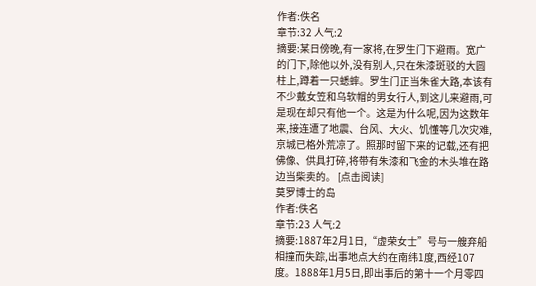作者:佚名
章节:32 人气:2
摘要:某日傍晚,有一家将,在罗生门下避雨。宽广的门下,除他以外,没有别人,只在朱漆斑驳的大圆柱上,蹲着一只蟋蟀。罗生门正当朱雀大路,本该有不少戴女笠和乌软帽的男女行人,到这儿来避雨,可是现在却只有他一个。这是为什么呢,因为这数年来,接连遭了地震、台风、大火、饥懂等几次灾难,京城已格外荒凉了。照那时留下来的记载,还有把佛像、供具打碎,将带有朱漆和飞金的木头堆在路边当柴卖的。 [点击阅读]
莫罗博士的岛
作者:佚名
章节:23 人气:2
摘要:1887年2月1日,“虚荣女士”号与一艘弃船相撞而失踪,出事地点大约在南纬1度,西经107度。1888年1月5日,即出事后的第十一个月零四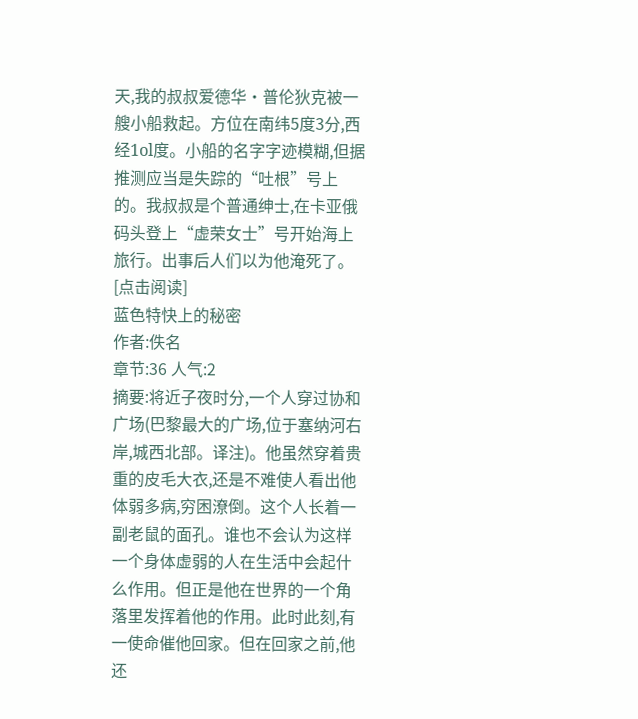天,我的叔叔爱德华·普伦狄克被一艘小船救起。方位在南纬5度3分,西经1ol度。小船的名字字迹模糊,但据推测应当是失踪的“吐根”号上的。我叔叔是个普通绅士,在卡亚俄码头登上“虚荣女士”号开始海上旅行。出事后人们以为他淹死了。 [点击阅读]
蓝色特快上的秘密
作者:佚名
章节:36 人气:2
摘要:将近子夜时分,一个人穿过协和广场(巴黎最大的广场,位于塞纳河右岸,城西北部。译注)。他虽然穿着贵重的皮毛大衣,还是不难使人看出他体弱多病,穷困潦倒。这个人长着一副老鼠的面孔。谁也不会认为这样一个身体虚弱的人在生活中会起什么作用。但正是他在世界的一个角落里发挥着他的作用。此时此刻,有一使命催他回家。但在回家之前,他还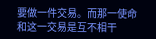要做一件交易。而那一使命和这一交易是互不相干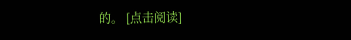的。 [点击阅读]